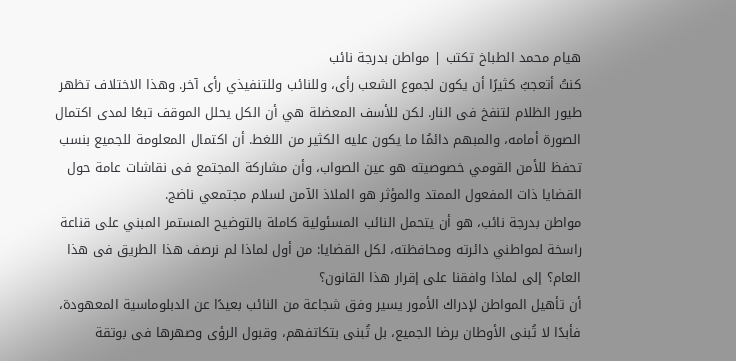هيام محمد الطباخ تكتب | مواطن بدرجة نائب
كنتُ أتعجبُ كثيرًا أن يكون لجموع الشعب رأى، وللنائب وللتنفيذي رأى آخر. وهذا الاختلاف تظهر طيور الظلام لتنفخ فى النار. لكن للأسف المعضلة هي أن الكل يحلل الموقف تبعًا لمدى اكتمال الصورة أمامه، والمبهم دائمُا ما يكون عليه الكثير من اللغط. أن اكتمال المعلومة للجميع بنسب تحفظ للأمن القومي خصوصيته هو عين الصواب، وأن مشاركة المجتمع فى نقاشات عامة حول القضايا ذات المفعول الممتد والمؤثر هو الملاذ الآمن لسلام مجتمعي ناضج.
مواطن بدرجة نائب، هو أن يتحمل النائب المسئولية كاملة بالتوضيح المستمر المبني على قناعة راسخة لمواطني دائرته ومحافظته، لكل القضايا: من أول لماذا لم نرصف هذا الطريق فى هذا العام؟ إلى لماذا وافقنا على إقرار هذا القانون؟
أن تأهيل المواطن لإدراك الأمور يسير وفق شجاعة من النائب بعيدًا عن الدبلوماسية المعهودة، فأبدًا لا تُبنى الأوطان برضا الجميع، بل تُبنى بتكاتفهم، وقبول الرؤى وصهرها فى بوتقة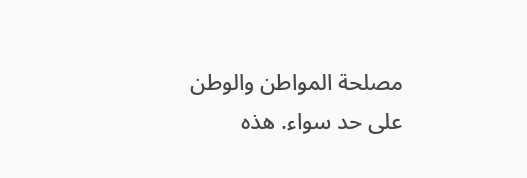مصلحة المواطن والوطن على حد سواء. هذه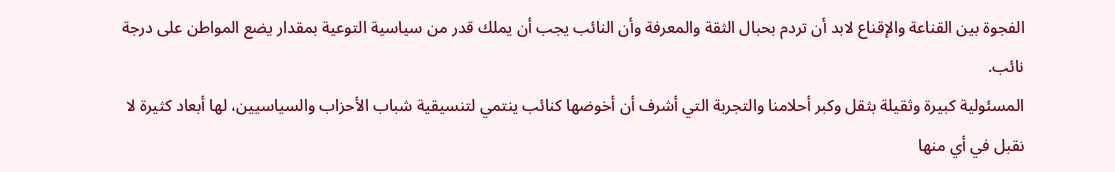الفجوة بين القناعة والإقناع لابد أن تردم بحبال الثقة والمعرفة وأن النائب يجب أن يملك قدر من سياسية التوعية بمقدار يضع المواطن على درجة نائب.
المسئولية كبيرة وثقيلة بثقل وكبر أحلامنا والتجربة التي أشرف أن أخوضها كنائب ينتمي لتنسيقية شباب الأحزاب والسياسيين، لها أبعاد كثيرة لا نقبل في أي منها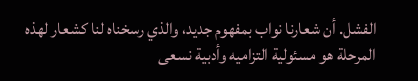الفشل. أن شعارنا نواب بمفهوم جديد، والذي رسخناه لنا كشعار لهذه المرحلة هو مسئولية التزاميه وأدبية نسعى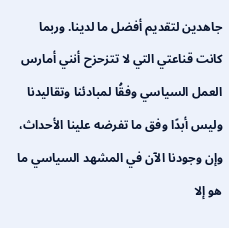جاهدين لتقديم أفضل ما لدينا. وربما كانت قناعتي التي لا تتزحزح أنني أمارس العمل السياسي وفقُا لمبادئنا وتقاليدنا وليس أبدًا وفق ما تفرضه علينا الأحداث، وإن وجودنا الآن في المشهد السياسي ما هو إلا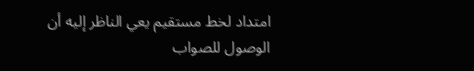امتداد لخط مستقيم يعي الناظر إليه أن الوصول للصواب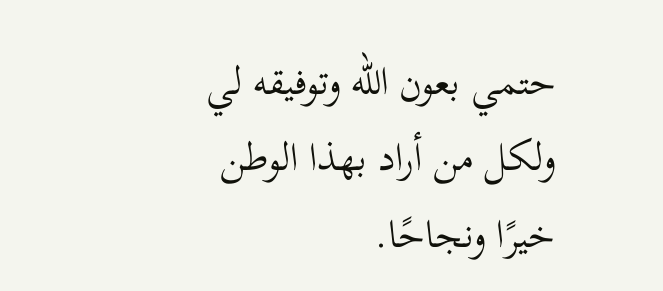حتمي بعون الله وتوفيقه لي ولكل من أراد بهذا الوطن خيرًا ونجاحًا.